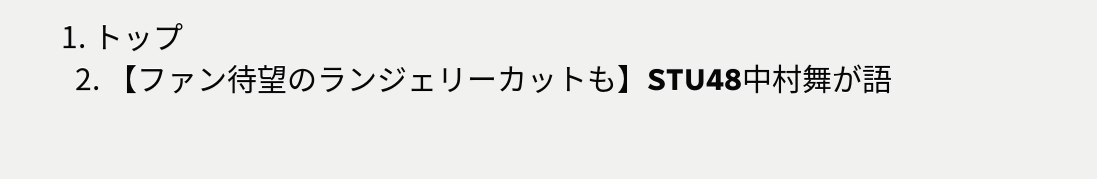1. トップ
  2. 【ファン待望のランジェリーカットも】STU48中村舞が語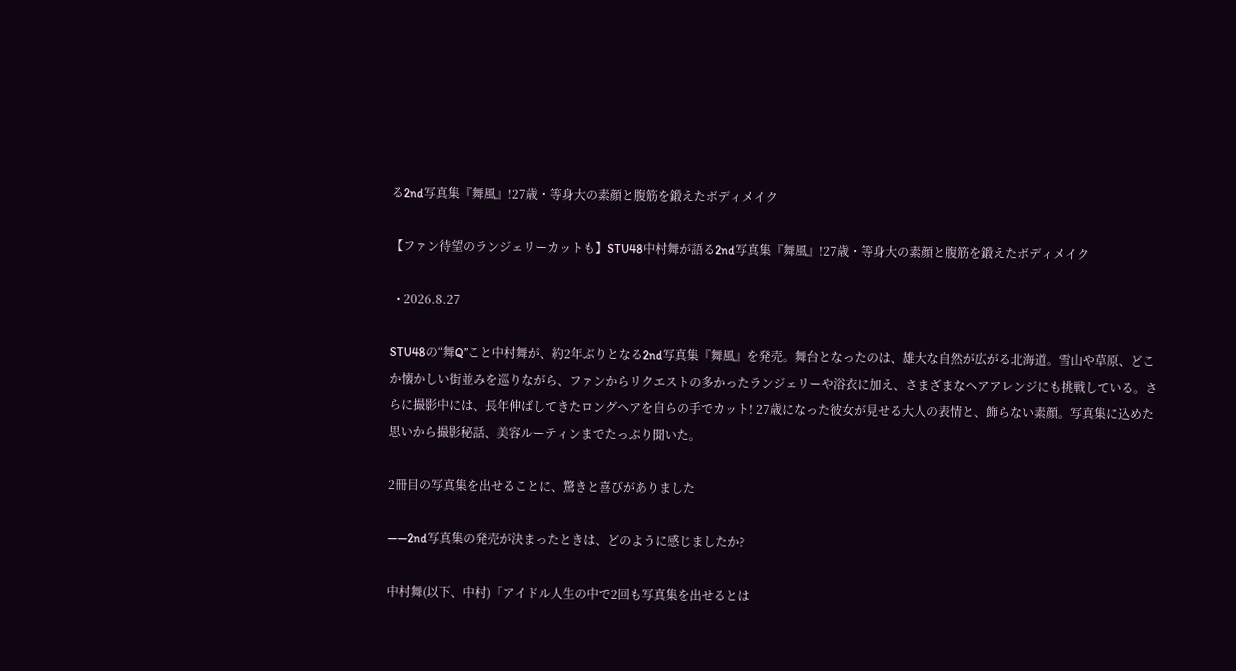る2nd写真集『舞風』!27歳・等身大の素顔と腹筋を鍛えたボディメイク

【ファン待望のランジェリーカットも】STU48中村舞が語る2nd写真集『舞風』!27歳・等身大の素顔と腹筋を鍛えたボディメイク

  • 2026.8.27

STU48の“舞Q”こと中村舞が、約2年ぶりとなる2nd写真集『舞風』を発売。舞台となったのは、雄大な自然が広がる北海道。雪山や草原、どこか懐かしい街並みを巡りながら、ファンからリクエストの多かったランジェリーや浴衣に加え、さまざまなヘアアレンジにも挑戦している。さらに撮影中には、長年伸ばしてきたロングヘアを自らの手でカット! 27歳になった彼女が見せる大人の表情と、飾らない素顔。写真集に込めた思いから撮影秘話、美容ルーティンまでたっぷり聞いた。

2冊目の写真集を出せることに、驚きと喜びがありました

――2nd写真集の発売が決まったときは、どのように感じましたか?

中村舞(以下、中村)「アイドル人生の中で2回も写真集を出せるとは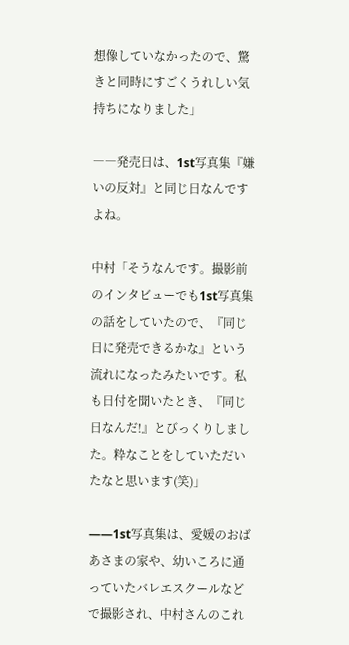想像していなかったので、驚きと同時にすごくうれしい気持ちになりました」

――発売日は、1st写真集『嫌いの反対』と同じ日なんですよね。

中村「そうなんです。撮影前のインタビューでも1st写真集の話をしていたので、『同じ日に発売できるかな』という流れになったみたいです。私も日付を聞いたとき、『同じ日なんだ!』とびっくりしました。粋なことをしていただいたなと思います(笑)」

――1st写真集は、愛媛のおばあさまの家や、幼いころに通っていたバレエスクールなどで撮影され、中村さんのこれ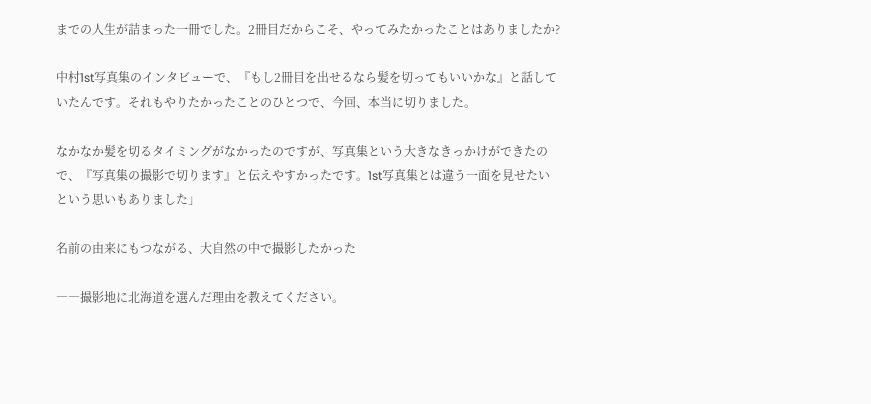までの人生が詰まった一冊でした。2冊目だからこそ、やってみたかったことはありましたか?

中村1st写真集のインタビューで、『もし2冊目を出せるなら髪を切ってもいいかな』と話していたんです。それもやりたかったことのひとつで、今回、本当に切りました。

なかなか髪を切るタイミングがなかったのですが、写真集という大きなきっかけができたので、『写真集の撮影で切ります』と伝えやすかったです。1st写真集とは違う一面を見せたいという思いもありました」

名前の由来にもつながる、大自然の中で撮影したかった

――撮影地に北海道を選んだ理由を教えてください。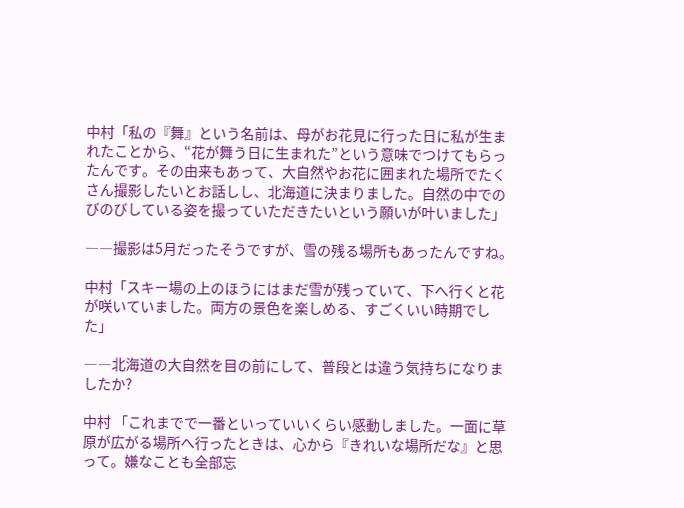中村「私の『舞』という名前は、母がお花見に行った日に私が生まれたことから、“花が舞う日に生まれた”という意味でつけてもらったんです。その由来もあって、大自然やお花に囲まれた場所でたくさん撮影したいとお話しし、北海道に決まりました。自然の中でのびのびしている姿を撮っていただきたいという願いが叶いました」

――撮影は5月だったそうですが、雪の残る場所もあったんですね。

中村「スキー場の上のほうにはまだ雪が残っていて、下へ行くと花が咲いていました。両方の景色を楽しめる、すごくいい時期でした」

――北海道の大自然を目の前にして、普段とは違う気持ちになりましたか?

中村 「これまでで一番といっていいくらい感動しました。一面に草原が広がる場所へ行ったときは、心から『きれいな場所だな』と思って。嫌なことも全部忘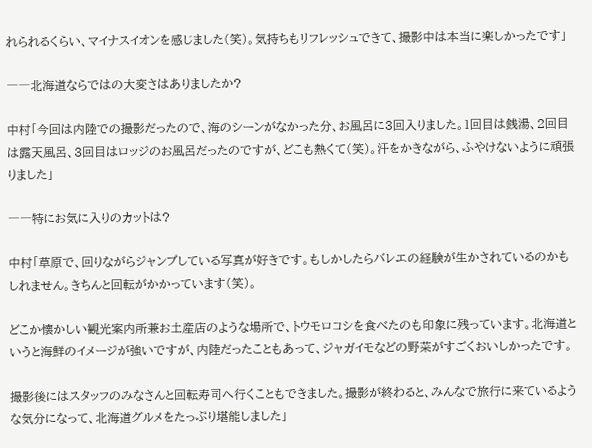れられるくらい、マイナスイオンを感じました(笑)。気持ちもリフレッシュできて、撮影中は本当に楽しかったです」

――北海道ならではの大変さはありましたか?

中村「今回は内陸での撮影だったので、海のシーンがなかった分、お風呂に3回入りました。1回目は銭湯、2回目は露天風呂、3回目はロッジのお風呂だったのですが、どこも熱くて(笑)。汗をかきながら、ふやけないように頑張りました」

――特にお気に入りのカットは?

中村「草原で、回りながらジャンプしている写真が好きです。もしかしたらバレエの経験が生かされているのかもしれません。きちんと回転がかかっています(笑)。

どこか懐かしい観光案内所兼お土産店のような場所で、トウモロコシを食べたのも印象に残っています。北海道というと海鮮のイメージが強いですが、内陸だったこともあって、ジャガイモなどの野菜がすごくおいしかったです。

撮影後にはスタッフのみなさんと回転寿司へ行くこともできました。撮影が終わると、みんなで旅行に来ているような気分になって、北海道グルメをたっぷり堪能しました」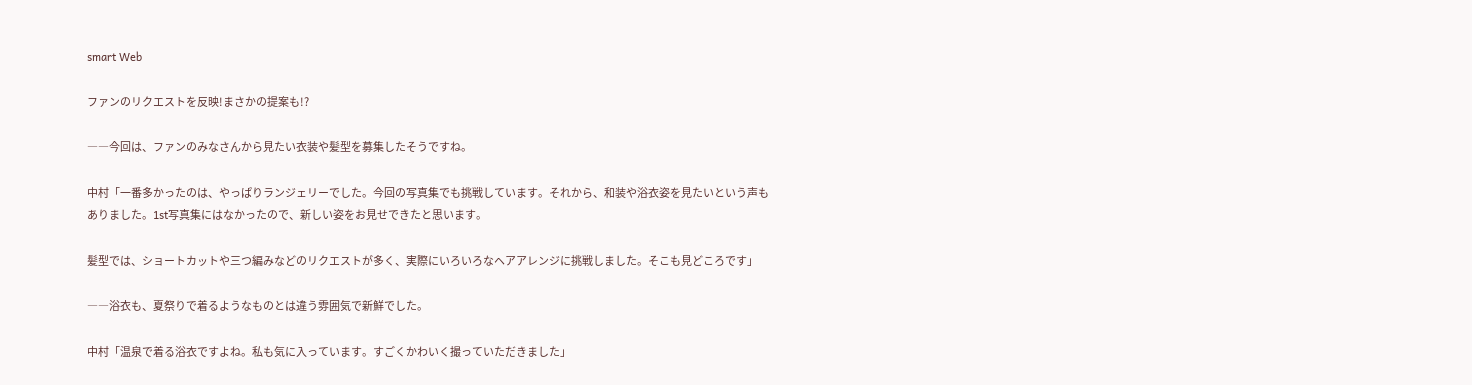smart Web

ファンのリクエストを反映!まさかの提案も!?

――今回は、ファンのみなさんから見たい衣装や髪型を募集したそうですね。

中村「一番多かったのは、やっぱりランジェリーでした。今回の写真集でも挑戦しています。それから、和装や浴衣姿を見たいという声もありました。1st写真集にはなかったので、新しい姿をお見せできたと思います。

髪型では、ショートカットや三つ編みなどのリクエストが多く、実際にいろいろなヘアアレンジに挑戦しました。そこも見どころです」

――浴衣も、夏祭りで着るようなものとは違う雰囲気で新鮮でした。

中村「温泉で着る浴衣ですよね。私も気に入っています。すごくかわいく撮っていただきました」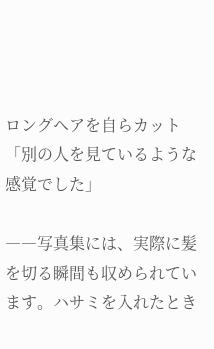ロングヘアを自らカット「別の人を見ているような感覚でした」

――写真集には、実際に髪を切る瞬間も収められています。ハサミを入れたとき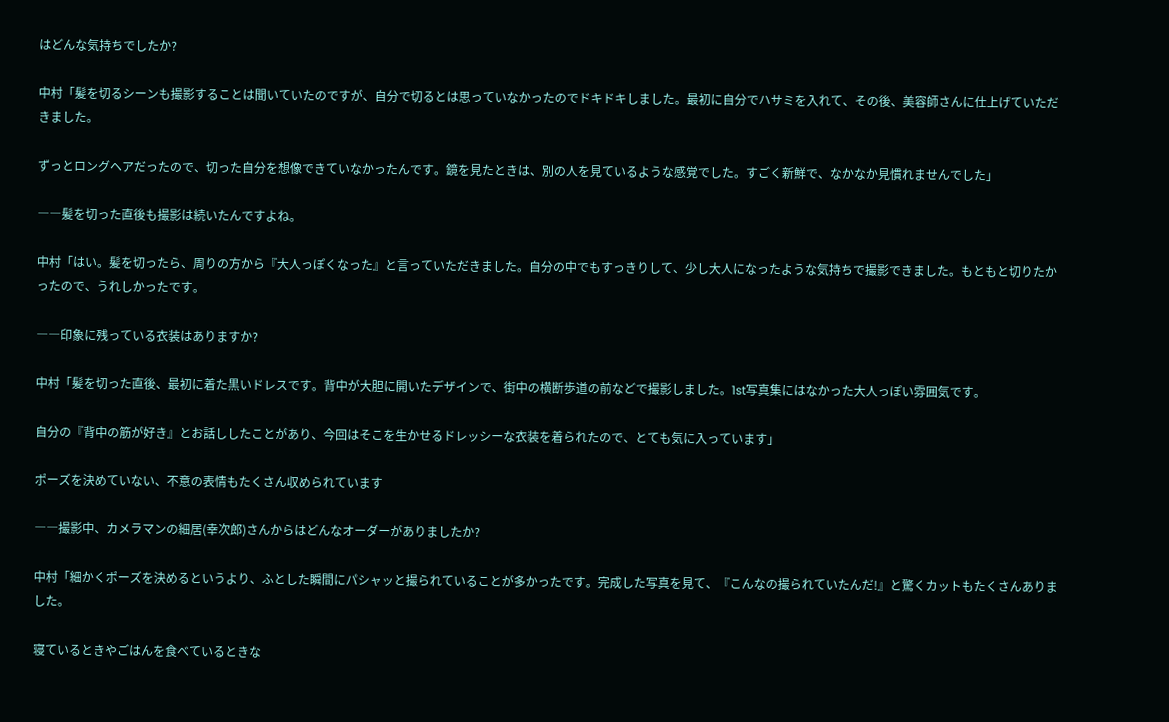はどんな気持ちでしたか?

中村「髪を切るシーンも撮影することは聞いていたのですが、自分で切るとは思っていなかったのでドキドキしました。最初に自分でハサミを入れて、その後、美容師さんに仕上げていただきました。

ずっとロングヘアだったので、切った自分を想像できていなかったんです。鏡を見たときは、別の人を見ているような感覚でした。すごく新鮮で、なかなか見慣れませんでした」

――髪を切った直後も撮影は続いたんですよね。

中村「はい。髪を切ったら、周りの方から『大人っぽくなった』と言っていただきました。自分の中でもすっきりして、少し大人になったような気持ちで撮影できました。もともと切りたかったので、うれしかったです。

――印象に残っている衣装はありますか?

中村「髪を切った直後、最初に着た黒いドレスです。背中が大胆に開いたデザインで、街中の横断歩道の前などで撮影しました。1st写真集にはなかった大人っぽい雰囲気です。

自分の『背中の筋が好き』とお話ししたことがあり、今回はそこを生かせるドレッシーな衣装を着られたので、とても気に入っています」

ポーズを決めていない、不意の表情もたくさん収められています

――撮影中、カメラマンの細居(幸次郎)さんからはどんなオーダーがありましたか?

中村「細かくポーズを決めるというより、ふとした瞬間にパシャッと撮られていることが多かったです。完成した写真を見て、『こんなの撮られていたんだ!』と驚くカットもたくさんありました。

寝ているときやごはんを食べているときな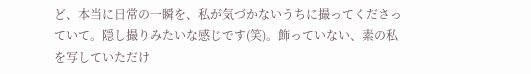ど、本当に日常の一瞬を、私が気づかないうちに撮ってくださっていて。隠し撮りみたいな感じです(笑)。飾っていない、素の私を写していただけ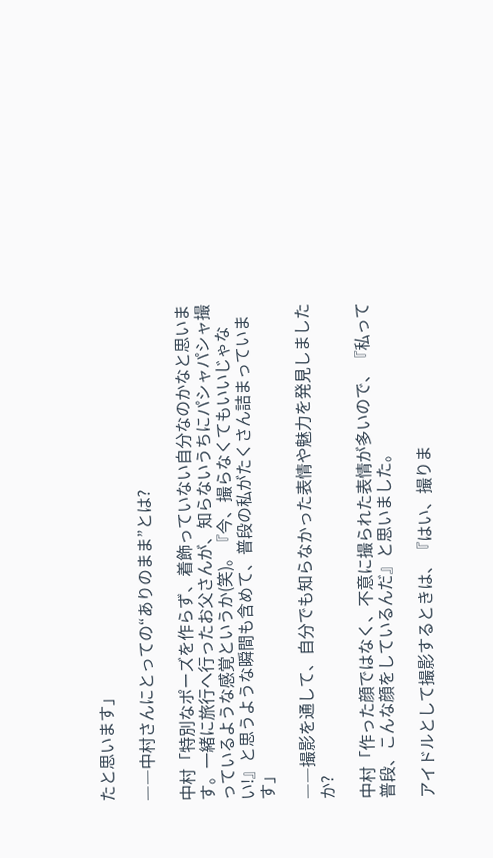たと思います」

――中村さんにとっての“ありのまま”とは?

中村「特別なポーズを作らず、着飾っていない自分なのかなと思います。一緒に旅行へ行ったお父さんが、知らないうちにパシャパシャ撮っているような感覚というか(笑)。『今、撮らなくてもいいじゃない!』と思うような瞬間も含めて、普段の私がたくさん詰まっています」

――撮影を通して、自分でも知らなかった表情や魅力を発見しましたか?

中村「作った顔ではなく、不意に撮られた表情が多いので、『私って普段、こんな顔をしているんだ』と思いました。

アイドルとして撮影するときは、『はい、撮りま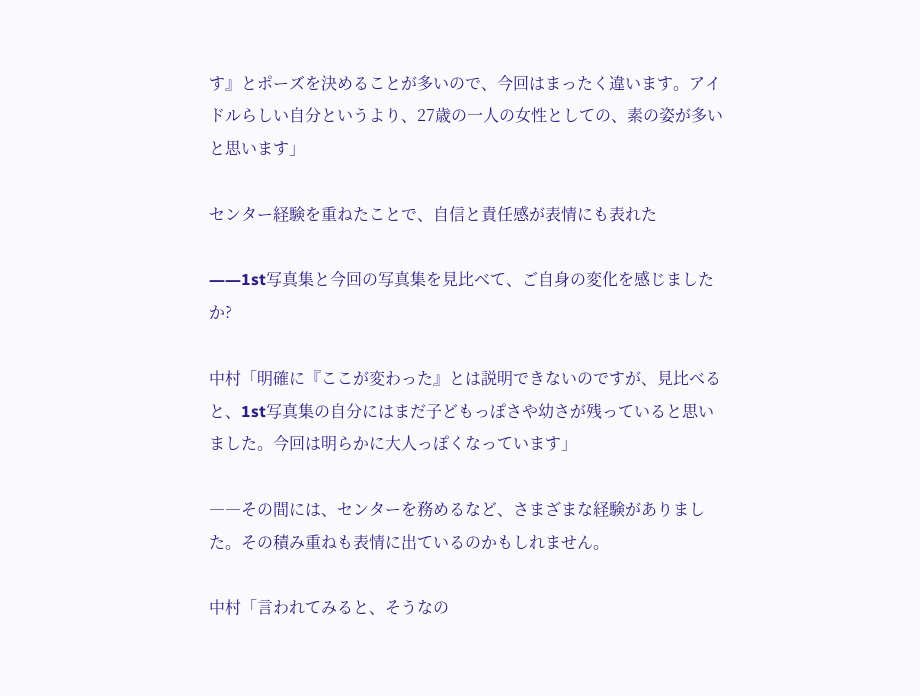す』とポーズを決めることが多いので、今回はまったく違います。アイドルらしい自分というより、27歳の一人の女性としての、素の姿が多いと思います」

センター経験を重ねたことで、自信と責任感が表情にも表れた

――1st写真集と今回の写真集を見比べて、ご自身の変化を感じましたか?

中村「明確に『ここが変わった』とは説明できないのですが、見比べると、1st写真集の自分にはまだ子どもっぽさや幼さが残っていると思いました。今回は明らかに大人っぽくなっています」

――その間には、センターを務めるなど、さまざまな経験がありました。その積み重ねも表情に出ているのかもしれません。

中村「言われてみると、そうなの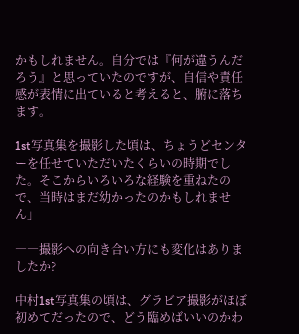かもしれません。自分では『何が違うんだろう』と思っていたのですが、自信や責任感が表情に出ていると考えると、腑に落ちます。

1st写真集を撮影した頃は、ちょうどセンターを任せていただいたくらいの時期でした。そこからいろいろな経験を重ねたので、当時はまだ幼かったのかもしれません」

――撮影への向き合い方にも変化はありましたか?

中村1st写真集の頃は、グラビア撮影がほぼ初めてだったので、どう臨めばいいのかわ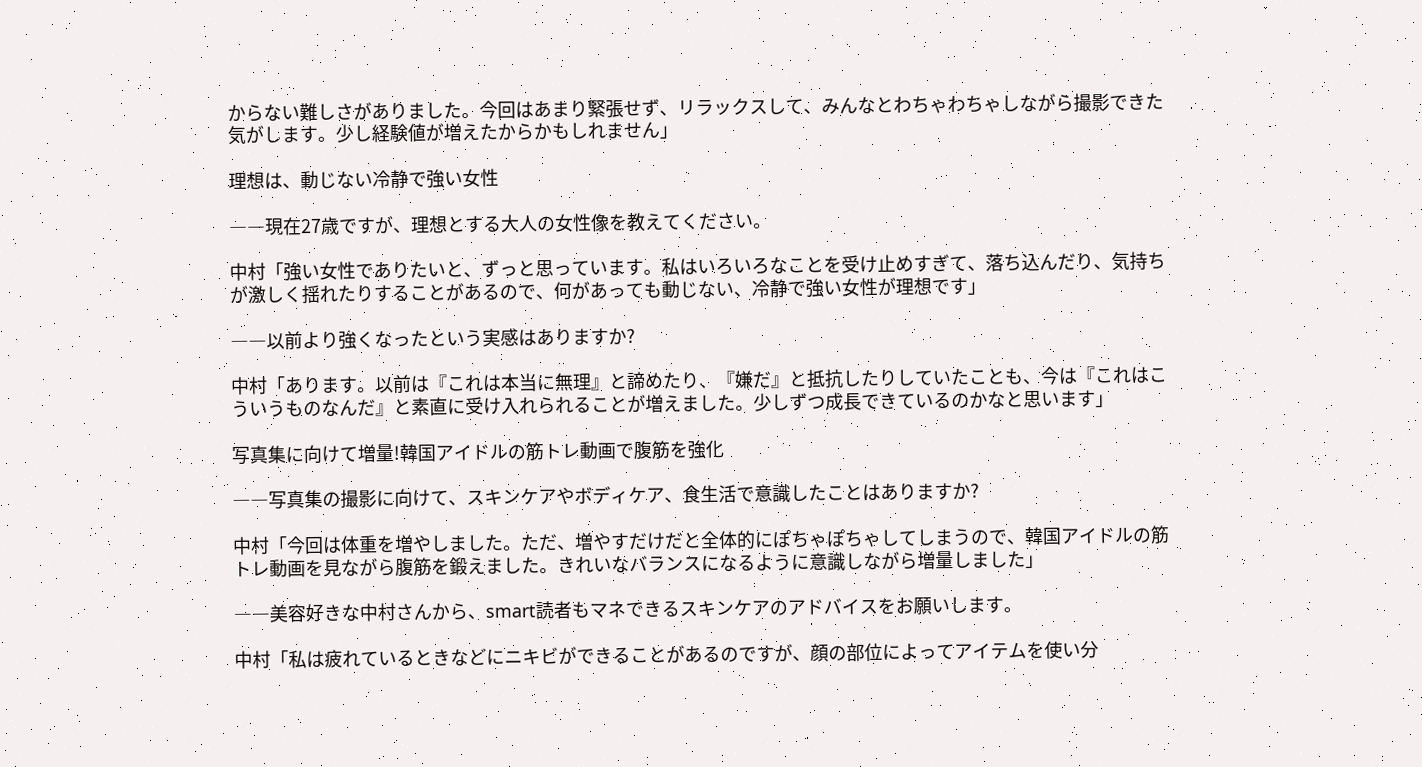からない難しさがありました。今回はあまり緊張せず、リラックスして、みんなとわちゃわちゃしながら撮影できた気がします。少し経験値が増えたからかもしれません」

理想は、動じない冷静で強い女性

――現在27歳ですが、理想とする大人の女性像を教えてください。

中村「強い女性でありたいと、ずっと思っています。私はいろいろなことを受け止めすぎて、落ち込んだり、気持ちが激しく揺れたりすることがあるので、何があっても動じない、冷静で強い女性が理想です」

――以前より強くなったという実感はありますか?

中村「あります。以前は『これは本当に無理』と諦めたり、『嫌だ』と抵抗したりしていたことも、今は『これはこういうものなんだ』と素直に受け入れられることが増えました。少しずつ成長できているのかなと思います」

写真集に向けて増量!韓国アイドルの筋トレ動画で腹筋を強化

――写真集の撮影に向けて、スキンケアやボディケア、食生活で意識したことはありますか?

中村「今回は体重を増やしました。ただ、増やすだけだと全体的にぽちゃぽちゃしてしまうので、韓国アイドルの筋トレ動画を見ながら腹筋を鍛えました。きれいなバランスになるように意識しながら増量しました」

――美容好きな中村さんから、smart読者もマネできるスキンケアのアドバイスをお願いします。

中村「私は疲れているときなどにニキビができることがあるのですが、顔の部位によってアイテムを使い分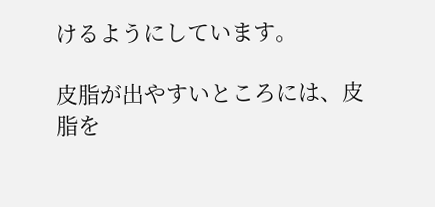けるようにしています。

皮脂が出やすいところには、皮脂を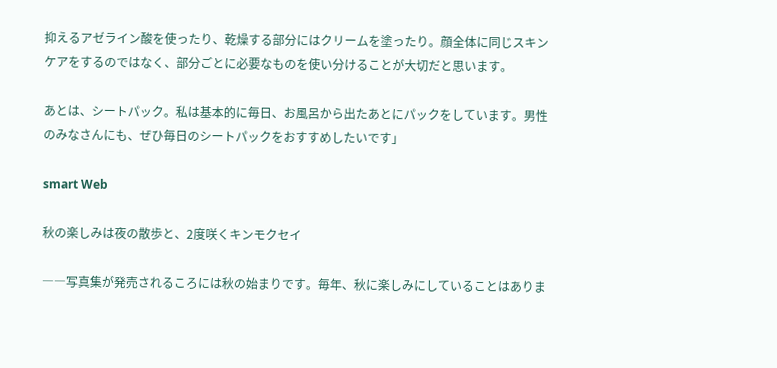抑えるアゼライン酸を使ったり、乾燥する部分にはクリームを塗ったり。顔全体に同じスキンケアをするのではなく、部分ごとに必要なものを使い分けることが大切だと思います。

あとは、シートパック。私は基本的に毎日、お風呂から出たあとにパックをしています。男性のみなさんにも、ぜひ毎日のシートパックをおすすめしたいです」

smart Web

秋の楽しみは夜の散歩と、2度咲くキンモクセイ

――写真集が発売されるころには秋の始まりです。毎年、秋に楽しみにしていることはありま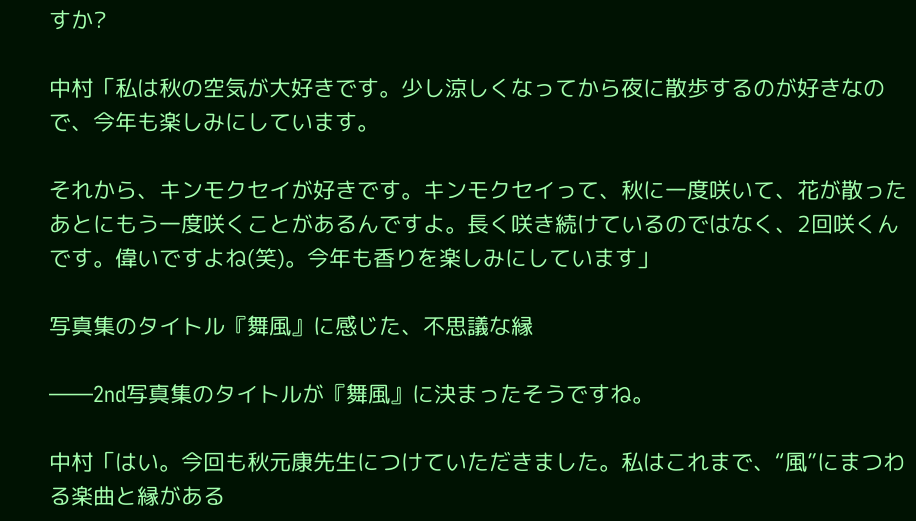すか?

中村「私は秋の空気が大好きです。少し涼しくなってから夜に散歩するのが好きなので、今年も楽しみにしています。

それから、キンモクセイが好きです。キンモクセイって、秋に一度咲いて、花が散ったあとにもう一度咲くことがあるんですよ。長く咲き続けているのではなく、2回咲くんです。偉いですよね(笑)。今年も香りを楽しみにしています」

写真集のタイトル『舞風』に感じた、不思議な縁

――2nd写真集のタイトルが『舞風』に決まったそうですね。

中村「はい。今回も秋元康先生につけていただきました。私はこれまで、“風”にまつわる楽曲と縁がある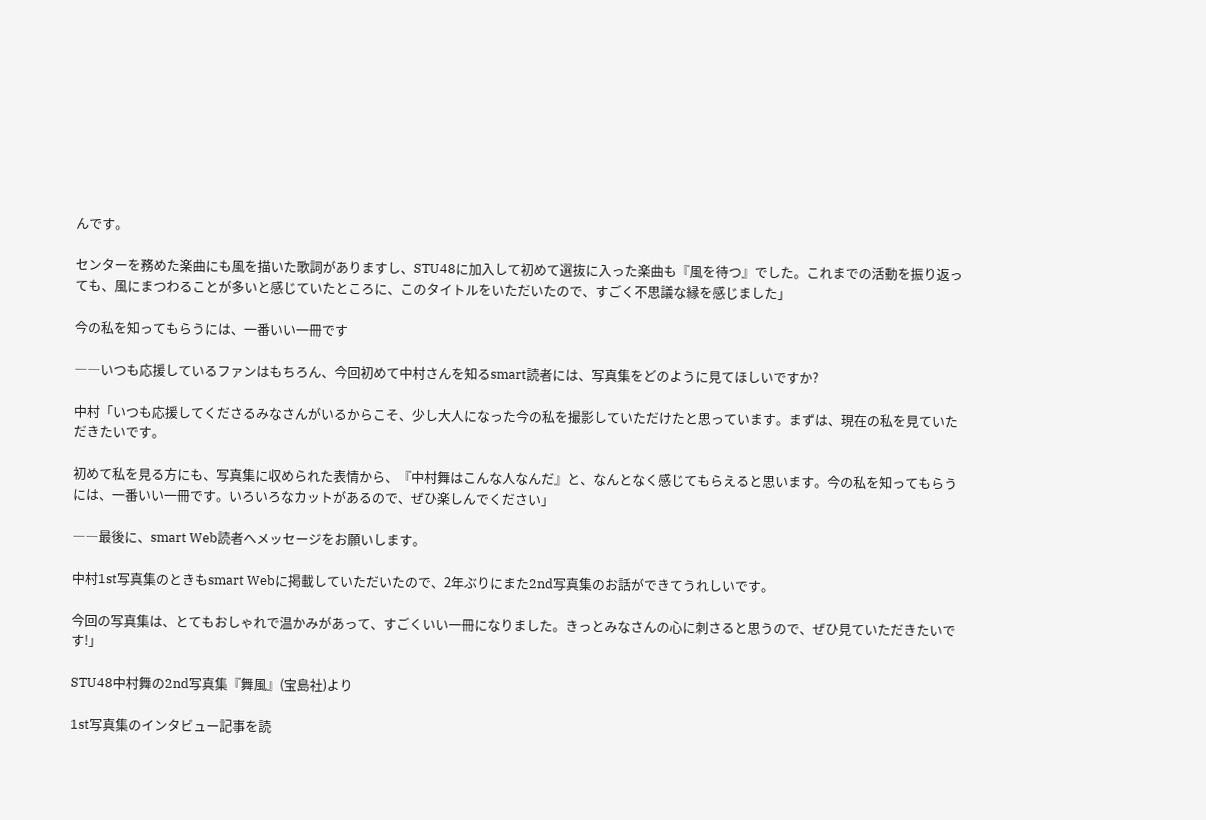んです。

センターを務めた楽曲にも風を描いた歌詞がありますし、STU48に加入して初めて選抜に入った楽曲も『風を待つ』でした。これまでの活動を振り返っても、風にまつわることが多いと感じていたところに、このタイトルをいただいたので、すごく不思議な縁を感じました」

今の私を知ってもらうには、一番いい一冊です

――いつも応援しているファンはもちろん、今回初めて中村さんを知るsmart読者には、写真集をどのように見てほしいですか?

中村「いつも応援してくださるみなさんがいるからこそ、少し大人になった今の私を撮影していただけたと思っています。まずは、現在の私を見ていただきたいです。

初めて私を見る方にも、写真集に収められた表情から、『中村舞はこんな人なんだ』と、なんとなく感じてもらえると思います。今の私を知ってもらうには、一番いい一冊です。いろいろなカットがあるので、ぜひ楽しんでください」

――最後に、smart Web読者へメッセージをお願いします。

中村1st写真集のときもsmart Webに掲載していただいたので、2年ぶりにまた2nd写真集のお話ができてうれしいです。

今回の写真集は、とてもおしゃれで温かみがあって、すごくいい一冊になりました。きっとみなさんの心に刺さると思うので、ぜひ見ていただきたいです!」

STU48中村舞の2nd写真集『舞風』(宝島社)より

1st写真集のインタビュー記事を読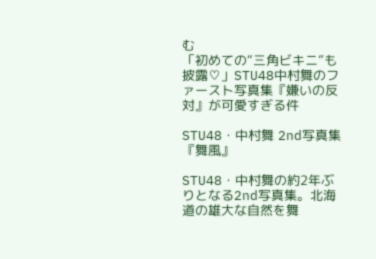む
「初めての“三角ビキニ”も披露♡」STU48中村舞のファースト写真集『嫌いの反対』が可愛すぎる件

STU48・中村舞 2nd写真集『舞風』

STU48・中村舞の約2年ぶりとなる2nd写真集。北海道の雄大な自然を舞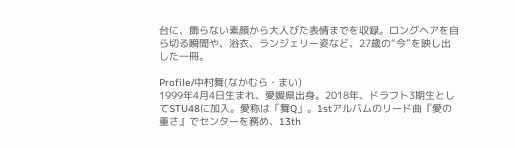台に、飾らない素顔から大人びた表情までを収録。ロングヘアを自ら切る瞬間や、浴衣、ランジェリー姿など、27歳の“今”を映し出した一冊。

Profile/中村舞(なかむら・まい)
1999年4月4日生まれ、愛媛県出身。2018年、ドラフト3期生としてSTU48に加入。愛称は「舞Q」。1stアルバムのリード曲『愛の重さ』でセンターを務め、13th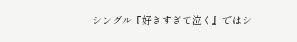シングル『好きすぎて泣く』ではシ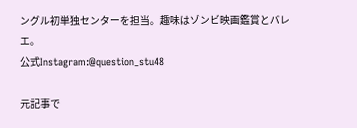ングル初単独センターを担当。趣味はゾンビ映画鑑賞とバレエ。
公式Instagram:@question_stu48

元記事で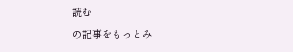読む
の記事をもっとみ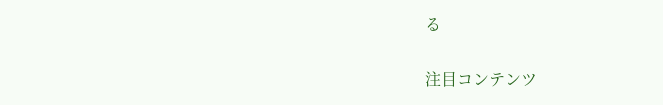る

注目コンテンツ